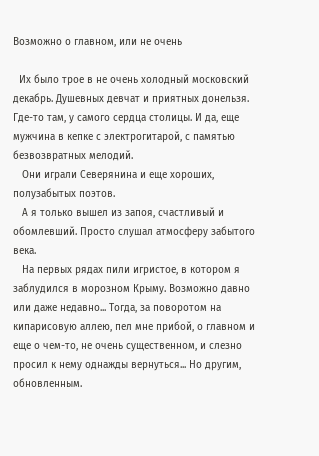Возможно о главном, или не очень

  Их было трое в не очень холодный московский декабрь. Душевных девчат и приятных донельзя. Где-то там, у самого сердца столицы. И да, еще мужчина в кепке с электрогитарой, с памятью безвозвратных мелодий.
   Они играли Северянина и еще хороших, полузабытых поэтов.
   А я только вышел из запоя, счастливый и обомлевший. Просто слушал атмосферу забытого века.
   На первых рядах пили игристое, в котором я заблудился в морозном Крыму. Возможно давно или даже недавно... Тогда, за поворотом на кипарисовую аллею, пел мне прибой, о главном и еще о чем-то, не очень существенном, и слезно просил к нему однажды вернуться... Но другим, обновленным.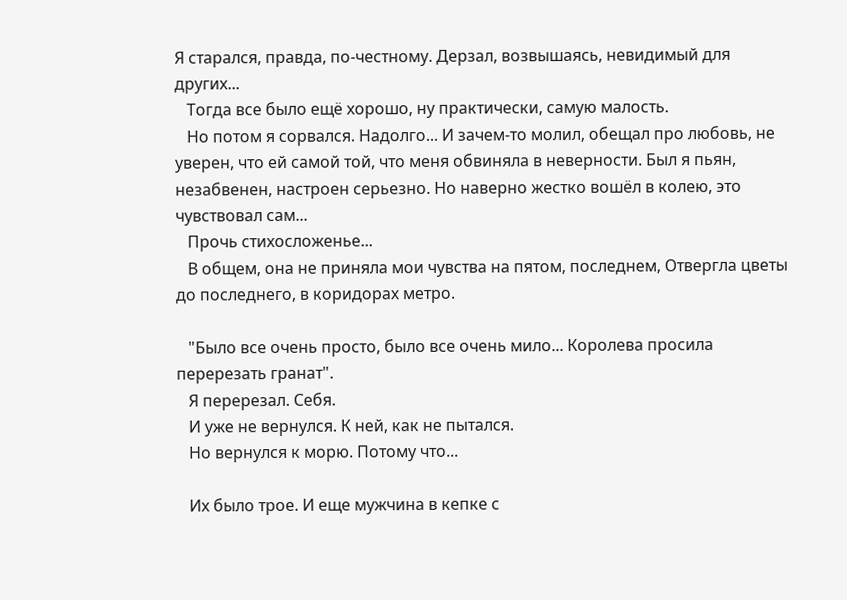Я старался, правда, по-честному. Дерзал, возвышаясь, невидимый для других...
   Тогда все было ещё хорошо, ну практически, самую малость.
   Но потом я сорвался. Надолго... И зачем-то молил, обещал про любовь, не уверен, что ей самой той, что меня обвиняла в неверности. Был я пьян, незабвенен, настроен серьезно. Но наверно жестко вошёл в колею, это чувствовал сам...
   Прочь стихосложенье...
   В общем, она не приняла мои чувства на пятом, последнем, Отвергла цветы до последнего, в коридорах метро.

   "Было все очень просто, было все очень мило... Королева просила перерезать гранат".
   Я перерезал. Себя.
   И уже не вернулся. К ней, как не пытался.
   Но вернулся к морю. Потому что...

   Их было трое. И еще мужчина в кепке с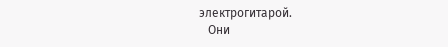электрогитарой.
   Они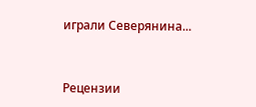играли Северянина...


Рецензии